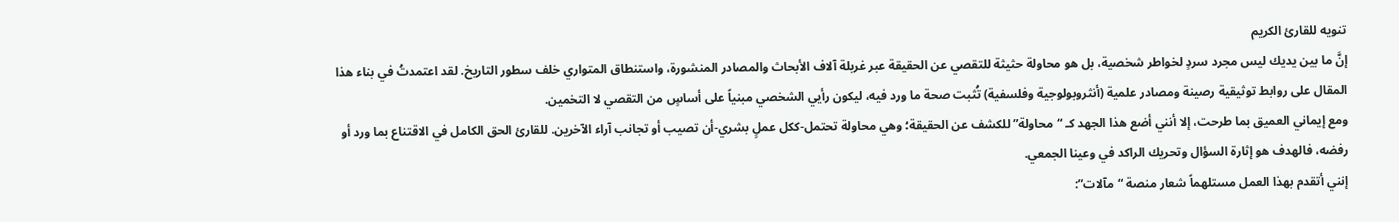تنويه للقارئ الكريم
إنَّ ما بين يديك ليس مجرد سردٍ لخواطر شخصية، بل هو محاولة حثيثة للتقصي عن الحقيقة عبر غربلة آلاف الأبحاث والمصادر المنشورة، واستنطاق المتواري خلف سطور التاريخ. لقد اعتمدتُ في بناء هذا المقال على روابط توثيقية رصينة ومصادر علمية (أنثروبولوجية وفلسفية) تُثبت صحة ما ورد فيه، ليكون رأيي الشخصي مبنياً على أساسٍ من التقصي لا التخمين.
ومع إيماني العميق بما طرحت، إلا أنني أضع هذا الجهد كـ “محاولة” للكشف عن الحقيقة؛ وهي محاولة تحتمل-ككل عملٍ بشري-أن تصيب أو تجانب آراء الآخرين. للقارئ الحق الكامل في الاقتناع بما ورد أو رفضه، فالهدف هو إثارة السؤال وتحريك الراكد في وعينا الجمعي.
إنني أتقدم بهذا العمل مستلهماً شعار منصة “مآلات”: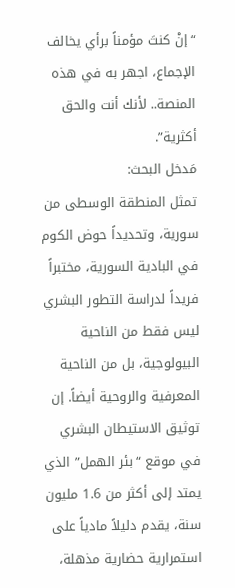“إنْ كنتَ مؤمناً برأي يخالف الإجماع، اجهر به في هذه المنصة.. لأنك أنت والحق أكثرية”.
مَدخل البحث:
تمثل المنطقة الوسطى من سورية، وتحديداً حوض الكوم في البادية السورية، مختبراً فريداً لدراسة التطور البشري ليس فقط من الناحية البيولوجية، بل من الناحية المعرفية والروحية أيضاً. إن توثيق الاستيطان البشري في موقع “بئر الهمل” الذي يمتد إلى أكثر من 1.6 مليون سنة، يقدم دليلاً مادياً على استمرارية حضارية مذهلة،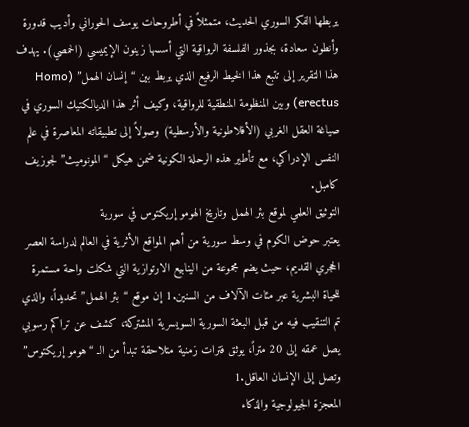يربطها الفكر السوري الحديث، متمثلاً في أطروحات يوسف الحوراني وأديب قدورة وأنطون سعادة، بجذور الفلسفة الرواقية التي أسسها زينون الإيميسي (الحمصي). يهدف هذا التقرير إلى تتبع هذا الخيط الرفيع الذي يربط بين “إنسان الهمل” (Homo erectus) وبين المنظومة المنطقية للرواقية، وكيف أثر هذا الديالكتيك السوري في صياغة العقل الغربي (الأفلاطونية والأرسطية) وصولاً إلى تطبيقاته المعاصرة في علم النفس الإدراكي، مع تأطير هذه الرحلة الكونية ضمن هيكل “المونوميث” لجوزيف كامبل.
التوثيق العلمي لموقع بئر الهمل وتاريخ الهومو إريكتوس في سورية
يعتبر حوض الكوم في وسط سورية من أهم المواقع الأثرية في العالم لدراسة العصر الحجري القديم، حيث يضم مجموعة من الينابيع الارتوازية التي شكلت واحة مستمرة للحياة البشرية عبر مئات الآلاف من السنين.1 إن موقع “بئر الهمل” تحديداً، والذي تم التنقيب فيه من قبل البعثة السورية السويسرية المشتركة، كشف عن تراكم رسوبي يصل عمقه إلى 20 متراً، يوثق فترات زمنية متلاحقة تبدأ من الـ “هومو إريكتوس” وتصل إلى الإنسان العاقل.1
المعجزة الجيولوجية والذكاء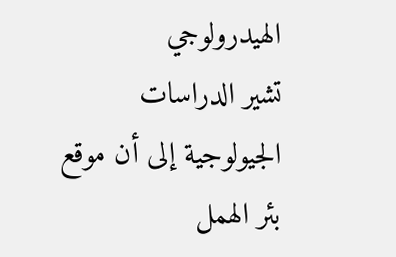الهيدرولوجي
تشير الدراسات الجيولوجية إلى أن موقع بئر الهمل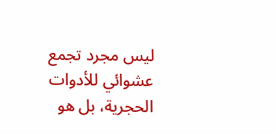ليس مجرد تجمع عشوائي للأدوات الحجرية، بل هو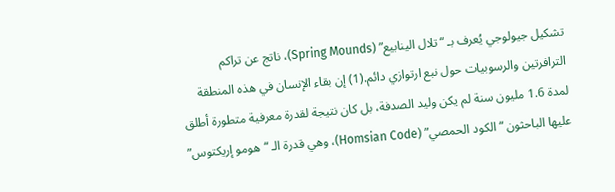تشكيل جيولوجي يُعرف بـ “تلال الينابيع” (Spring Mounds)، ناتج عن تراكم الترافرتين والرسوبيات حول نبع ارتوازي دائم.(1) إن بقاء الإنسان في هذه المنطقة لمدة 1.6 مليون سنة لم يكن وليد الصدفة، بل كان نتيجة لقدرة معرفية متطورة أطلق عليها الباحثون “الكود الحمصي” (Homsian Code)، وهي قدرة الـ “هومو إريكتوس”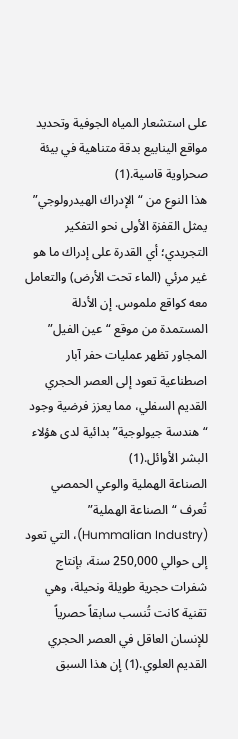على استشعار المياه الجوفية وتحديد مواقع الينابيع بدقة متناهية في بيئة صحراوية قاسية.(1)
هذا النوع من “الإدراك الهيدرولوجي” يمثل القفزة الأولى نحو التفكير التجريدي؛ أي القدرة على إدراك ما هو غير مرئي (الماء تحت الأرض) والتعامل معه كواقع ملموس. إن الأدلة المستمدة من موقع “عين الفيل” المجاور تظهر عمليات حفر آبار اصطناعية تعود إلى العصر الحجري القديم السفلي، مما يعزز فرضية وجود “هندسة جيولوجية” بدائية لدى هؤلاء البشر الأوائل.(1)
الصناعة الهملية والوعي الحمصي
تُعرف “الصناعة الهملية” (Hummalian Industry)، التي تعود إلى حوالي 250,000 سنة، بإنتاج شفرات حجرية طويلة ونحيلة، وهي تقنية كانت تُنسب سابقاً حصرياً للإنسان العاقل في العصر الحجري القديم العلوي.(1) إن هذا السبق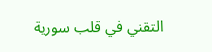التقني في قلب سورية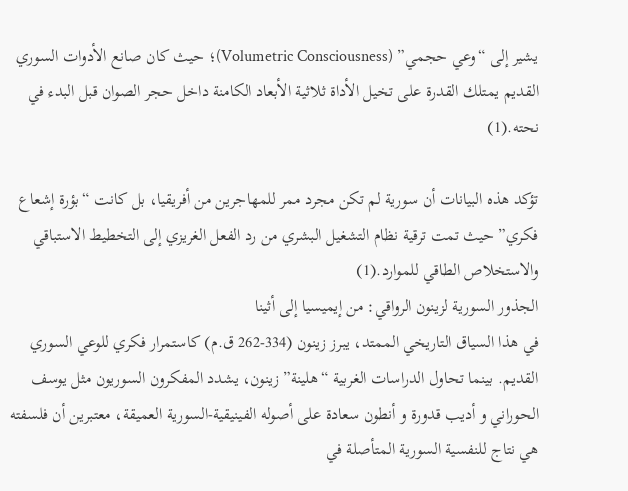يشير إلى “وعي حجمي” (Volumetric Consciousness)؛ حيث كان صانع الأدوات السوري القديم يمتلك القدرة على تخيل الأداة ثلاثية الأبعاد الكامنة داخل حجر الصوان قبل البدء في نحته.(1)

تؤكد هذه البيانات أن سورية لم تكن مجرد ممر للمهاجرين من أفريقيا، بل كانت “بؤرة إشعاع فكري” حيث تمت ترقية نظام التشغيل البشري من رد الفعل الغريزي إلى التخطيط الاستباقي والاستخلاص الطاقي للموارد.(1)
الجذور السورية لزينون الرواقي: من إيميسيا إلى أثينا
في هذا السياق التاريخي الممتد، يبرز زينون (334-262 ق.م) كاستمرار فكري للوعي السوري القديم. بينما تحاول الدراسات الغربية “هلينة” زينون، يشدد المفكرون السوريون مثل يوسف الحوراني و أديب قدورة و أنطون سعادة على أصوله الفينيقية-السورية العميقة، معتبرين أن فلسفته هي نتاج للنفسية السورية المتأصلة في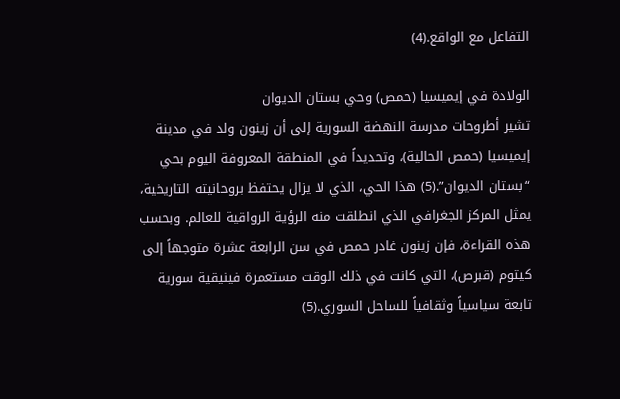التفاعل مع الواقع.(4)

الولادة في إيميسيا (حمص) وحي بستان الديوان
تشير أطروحات مدرسة النهضة السورية إلى أن زينون ولد في مدينة إيميسيا (حمص الحالية)، وتحديداً في المنطقة المعروفة اليوم بحي “بستان الديوان”.(5) هذا الحي، الذي لا يزال يحتفظ بروحانيته التاريخية، يمثل المركز الجغرافي الذي انطلقت منه الرؤية الرواقية للعالم. وبحسب هذه القراءة، فإن زينون غادر حمص في سن الرابعة عشرة متوجهاً إلى كيتوم (قبرص)، التي كانت في ذلك الوقت مستعمرة فينيقية سورية تابعة سياسياً وثقافياً للساحل السوري.(5)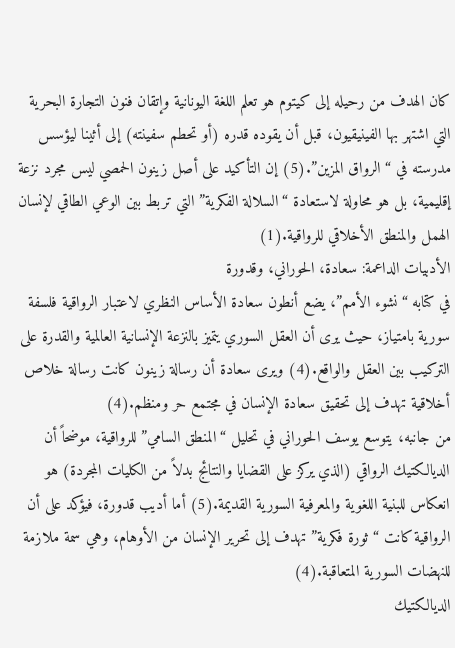كان الهدف من رحيله إلى كيتوم هو تعلم اللغة اليونانية وإتقان فنون التجارة البحرية التي اشتهر بها الفينيقيون، قبل أن يقوده قدره (أو تحطم سفينته) إلى أثينا ليؤسس مدرسته في “الرواق المزين”.(5) إن التأكيد على أصل زينون الحمصي ليس مجرد نزعة إقليمية، بل هو محاولة لاستعادة “السلالة الفكرية” التي تربط بين الوعي الطاقي لإنسان الهمل والمنطق الأخلاقي للرواقية.(1)
الأدبيات الداعمة: سعادة، الحوراني، وقدورة
في كتابه “نشوء الأمم”، يضع أنطون سعادة الأساس النظري لاعتبار الرواقية فلسفة سورية بامتياز، حيث يرى أن العقل السوري يتميز بالنزعة الإنسانية العالمية والقدرة على التركيب بين العقل والواقع.(4) ويرى سعادة أن رسالة زينون كانت رسالة خلاص أخلاقية تهدف إلى تحقيق سعادة الإنسان في مجتمع حر ومنظم.(4)
من جانبه، يتوسع يوسف الحوراني في تحليل “المنطق السامي” للرواقية، موضحاً أن الديالكتيك الرواقي (الذي يركز على القضايا والنتائج بدلاً من الكليات المجردة) هو انعكاس للبنية اللغوية والمعرفية السورية القديمة.(5) أما أديب قدورة، فيؤكد على أن الرواقية كانت “ثورة فكرية” تهدف إلى تحرير الإنسان من الأوهام، وهي سمة ملازمة للنهضات السورية المتعاقبة.(4)
الديالكتيك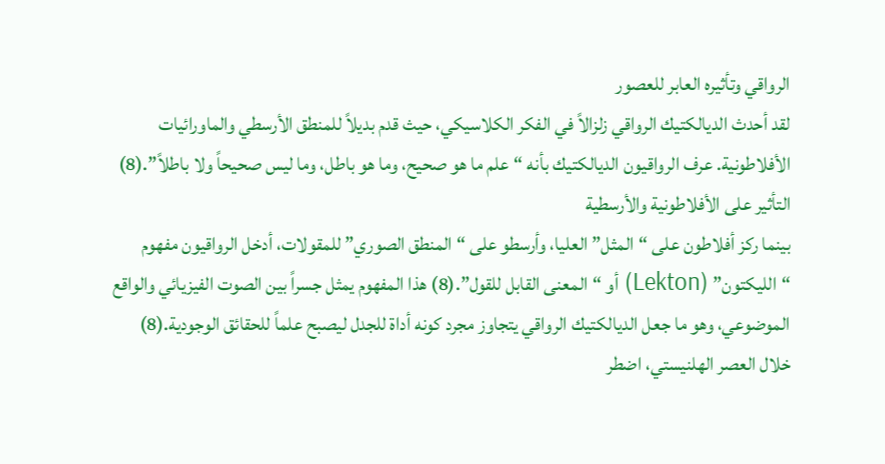الرواقي وتأثيره العابر للعصور
لقد أحدث الديالكتيك الرواقي زلزالاً في الفكر الكلاسيكي، حيث قدم بديلاً للمنطق الأرسطي والماورائيات الأفلاطونية. عرف الرواقيون الديالكتيك بأنه “علم ما هو صحيح، وما هو باطل، وما ليس صحيحاً ولا باطلاً”.(8)
التأثير على الأفلاطونية والأرسطية
بينما ركز أفلاطون على “المثل” العليا، وأرسطو على “المنطق الصوري” للمقولات، أدخل الرواقيون مفهوم “الليكتون” (Lekton) أو “المعنى القابل للقول”.(8) هذا المفهوم يمثل جسراً بين الصوت الفيزيائي والواقع الموضوعي، وهو ما جعل الديالكتيك الرواقي يتجاوز مجرد كونه أداة للجدل ليصبح علماً للحقائق الوجودية.(8)
خلال العصر الهلنيستي، اضطر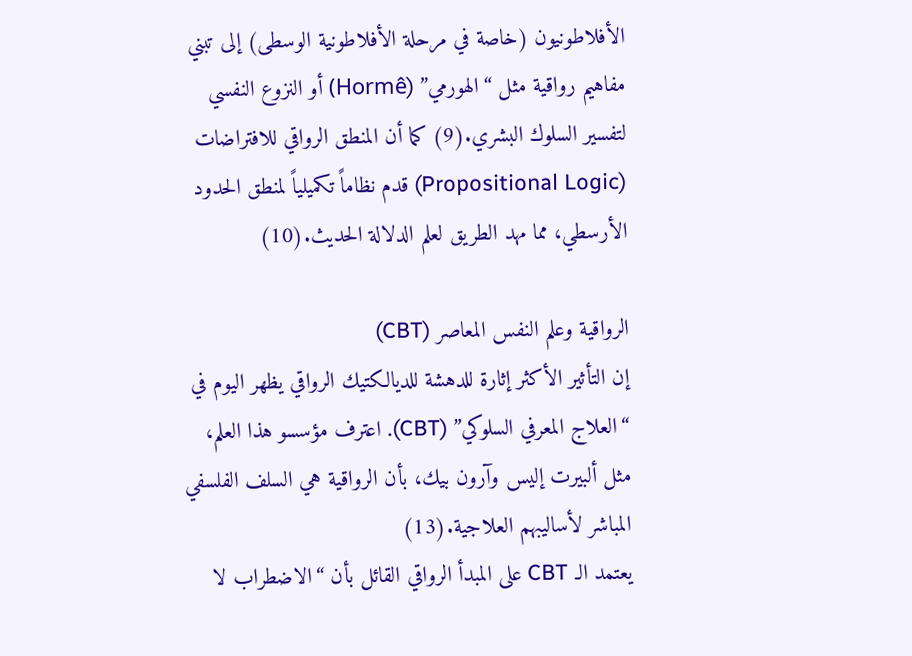الأفلاطونيون (خاصة في مرحلة الأفلاطونية الوسطى) إلى تبني مفاهيم رواقية مثل “الهورمي” (Hormê) أو النزوع النفسي لتفسير السلوك البشري.(9) كما أن المنطق الرواقي للافتراضات (Propositional Logic) قدم نظاماً تكميلياً لمنطق الحدود الأرسطي، مما مهد الطريق لعلم الدلالة الحديث.(10)

الرواقية وعلم النفس المعاصر (CBT)
إن التأثير الأكثر إثارة للدهشة للديالكتيك الرواقي يظهر اليوم في “العلاج المعرفي السلوكي” (CBT). اعترف مؤسسو هذا العلم، مثل ألبيرت إليس وآرون بيك، بأن الرواقية هي السلف الفلسفي المباشر لأساليبهم العلاجية.(13)
يعتمد الـ CBT على المبدأ الرواقي القائل بأن “الاضطراب لا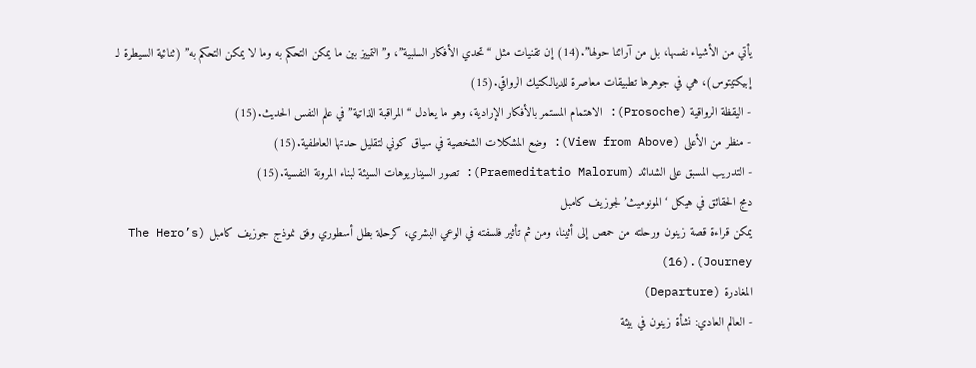يأتي من الأشياء نفسها، بل من آرائنا حولها”.(14) إن تقنيات مثل “تحدي الأفكار السلبية”، و”التمييز بين ما يمكن التحكم به وما لا يمكن التحكم به” (ثنائية السيطرة لـ إبيكتيتوس)، هي في جوهرها تطبيقات معاصرة للديالكتيك الرواقي.(15)
- اليقظة الرواقية (Prosoche): الاهتمام المستمر بالأفكار الإرادية، وهو ما يعادل “المراقبة الذاتية” في علم النفس الحديث.(15)
- منظر من الأعلى (View from Above): وضع المشكلات الشخصية في سياق كوني لتقليل حدتها العاطفية.(15)
- التدريب المسبق على الشدائد (Praemeditatio Malorum): تصور السيناريوهات السيئة لبناء المرونة النفسية.(15)
دمج الحقائق في هيكل ‘المونوميث’ لجوزيف كامبل
يمكن قراءة قصة زينون ورحلته من حمص إلى أثينا، ومن ثم تأثير فلسفته في الوعي البشري، كرحلة بطل أسطوري وفق نموذج جوزيف كامبل (The Hero’s Journey).(16)
المغادرة (Departure)
- العالم العادي: نشأة زينون في بيئة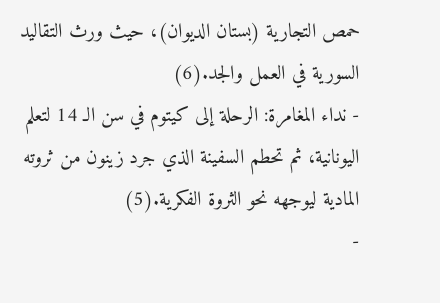حمص التجارية (بستان الديوان)، حيث ورث التقاليد السورية في العمل والجد.(6)
- نداء المغامرة: الرحلة إلى كيتوم في سن الـ 14 لتعلم اليونانية، ثم تحطم السفينة الذي جرد زينون من ثروته المادية ليوجهه نحو الثروة الفكرية.(5)
-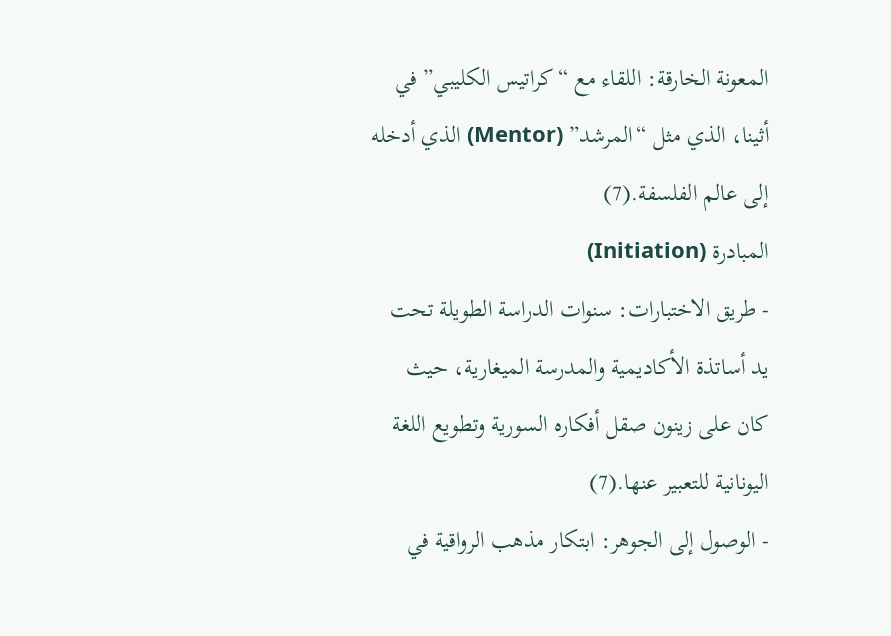المعونة الخارقة: اللقاء مع “كراتيس الكليبي” في أثينا، الذي مثل “المرشد” (Mentor) الذي أدخله إلى عالم الفلسفة.(7)
المبادرة (Initiation)
- طريق الاختبارات: سنوات الدراسة الطويلة تحت يد أساتذة الأكاديمية والمدرسة الميغارية، حيث كان على زينون صقل أفكاره السورية وتطويع اللغة اليونانية للتعبير عنها.(7)
- الوصول إلى الجوهر: ابتكار مذهب الرواقية في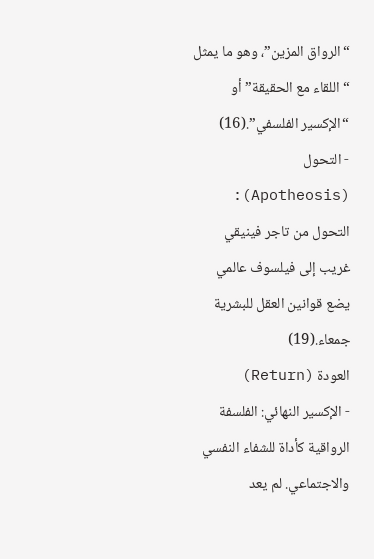“الرواق المزين”، وهو ما يمثل “اللقاء مع الحقيقة” أو “الإكسير الفلسفي”.(16)
- التحول (Apotheosis): التحول من تاجر فينيقي غريب إلى فيلسوف عالمي يضع قوانين العقل للبشرية جمعاء.(19)
العودة (Return)
- الإكسير النهائي: الفلسفة الرواقية كأداة للشفاء النفسي والاجتماعي. لم يعد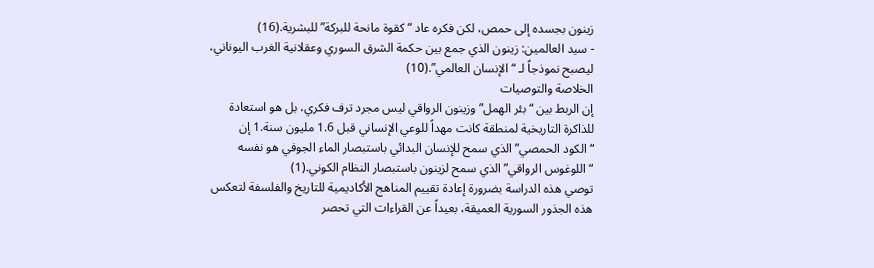زينون بجسده إلى حمص، لكن فكره عاد “كقوة مانحة للبركة” للبشرية.(16)
- سيد العالمين: زينون الذي جمع بين حكمة الشرق السوري وعقلانية الغرب اليوناني، ليصبح نموذجاً لـ “الإنسان العالمي”.(10)
الخلاصة والتوصيات
إن الربط بين “بئر الهمل” وزينون الرواقي ليس مجرد ترف فكري، بل هو استعادة للذاكرة التاريخية لمنطقة كانت مهداً للوعي الإنساني قبل 1.6 مليون سنة.1 إن “الكود الحمصي” الذي سمح للإنسان البدائي باستبصار الماء الجوفي هو نفسه “اللوغوس الرواقي” الذي سمح لزينون باستبصار النظام الكوني.(1)
توصي هذه الدراسة بضرورة إعادة تقييم المناهج الأكاديمية للتاريخ والفلسفة لتعكس هذه الجذور السورية العميقة، بعيداً عن القراءات التي تحصر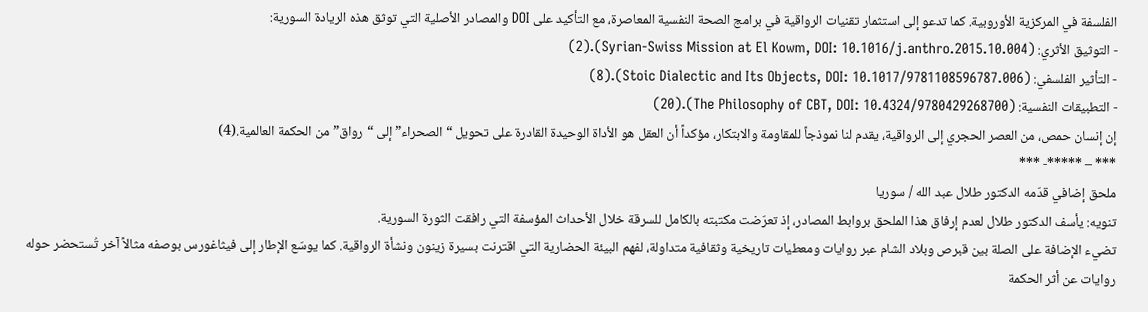الفلسفة في المركزية الأوروبية. كما تدعو إلى استثمار تقنيات الرواقية في برامج الصحة النفسية المعاصرة، مع التأكيد على DOI والمصادر الأصلية التي توثق هذه الريادة السورية:
- التوثيق الأثري: (Syrian-Swiss Mission at El Kowm, DOI: 10.1016/j.anthro.2015.10.004).(2)
- التأثير الفلسفي: (Stoic Dialectic and Its Objects, DOI: 10.1017/9781108596787.006).(8)
- التطبيقات النفسية: (The Philosophy of CBT, DOI: 10.4324/9780429268700).(20)
إن إنسان حمص، من العصر الحجري إلى الرواقية، يقدم لنا نموذجاً للمقاومة والابتكار، مؤكداً أن العقل هو الأداة الوحيدة القادرة على تحويل “الصحراء” إلى “رواق” من الحكمة العالمية.(4)
*** – *****- ***
ملحق إضافي قدّمه الدكتور طلال عبد الله / سوريا
تنويه: يأسف الدكتور طلال لعدم إرفاق هذا الملحق بروابط المصادر، إذ تعرّضت مكتبته بالكامل للسرقة خلال الأحداث المؤسفة التي رافقت الثورة السورية.
تضيء الإضافة على الصلة بين قبرص وبلاد الشام عبر روايات ومعطيات تاريخية وثقافية متداولة، لفهم البيئة الحضارية التي اقترنت بسيرة زينون ونشأة الرواقية. كما يوسّع الإطار إلى فيثاغورس بوصفه مثالاً آخر تُستحضر حوله روايات عن أثر الحكمة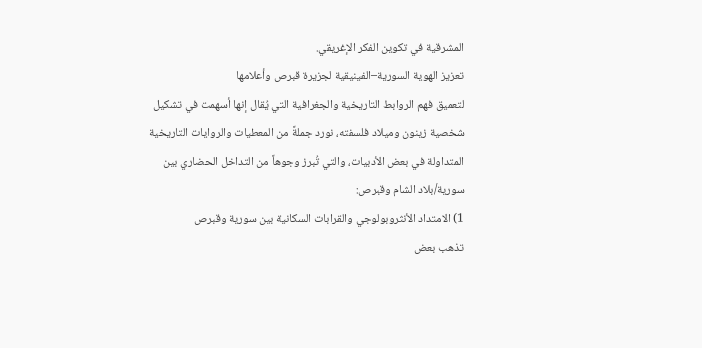المشرقية في تكوين الفكر الإغريقي.
تعزيز الهوية السورية–الفينيقية لجزيرة قبرص وأعلامها
لتعميق فهم الروابط التاريخية والجغرافية التي يُقال إنها أسهمت في تشكيل شخصية زينون وميلاد فلسفته، نورد جملةً من المعطيات والروايات التاريخية المتداولة في بعض الأدبيات، والتي تُبرز وجوهاً من التداخل الحضاري بين سورية/بلاد الشام وقبرص:
1) الامتداد الأنثروبولوجي والقرابات السكانية بين سورية وقبرص
تذهب بعض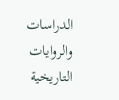الدراسات والروايات التاريخية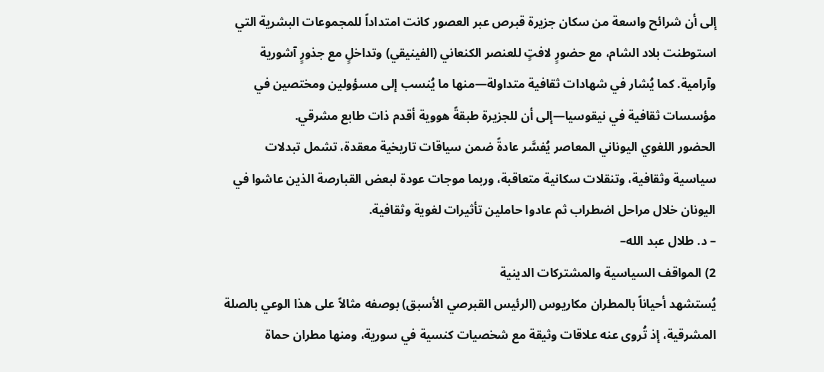إلى أن شرائح واسعة من سكان جزيرة قبرص عبر العصور كانت امتداداً للمجموعات البشرية التي استوطنت بلاد الشام، مع حضورٍ لافتٍ للعنصر الكنعاني (الفينيقي) وتداخلٍ مع جذورٍ آشورية وآرامية. كما يُشار في شهادات ثقافية متداولة—منها ما يُنسب إلى مسؤولين ومختصين في مؤسسات ثقافية في نيقوسيا—إلى أن للجزيرة طبقةً هووية أقدم ذات طابع مشرقي.
الحضور اللغوي اليوناني المعاصر يُفسَّر عادةً ضمن سياقات تاريخية معقدة، تشمل تبدلات سياسية وثقافية، وتنقلات سكانية متعاقبة، وربما موجات عودة لبعض القبارصة الذين عاشوا في اليونان خلال مراحل اضطراب ثم عادوا حاملين تأثيرات لغوية وثقافية.
– د. طلال عبد الله–
2) المواقف السياسية والمشتركات الدينية
يُستشهد أحياناً بالمطران مكاريوس (الرئيس القبرصي الأسبق) بوصفه مثالاً على هذا الوعي بالصلة المشرقية، إذ تُروى عنه علاقات وثيقة مع شخصيات كنسية في سورية، ومنها مطران حماة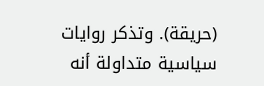(حريقة). وتذكر روايات سياسية متداولة أنه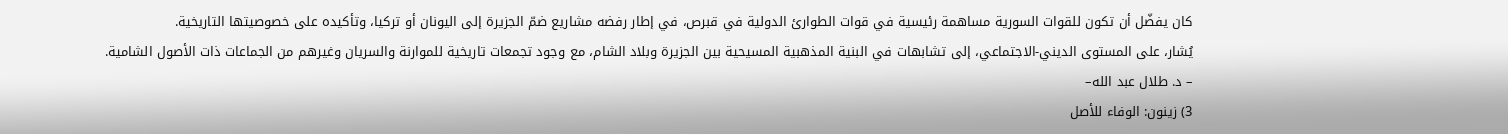كان يفضّل أن تكون للقوات السورية مساهمة رئيسية في قوات الطوارئ الدولية في قبرص، في إطار رفضه مشاريع ضمّ الجزيرة إلى اليونان أو تركيا، وتأكيده على خصوصيتها التاريخية.
يُشار، على المستوى الديني-الاجتماعي، إلى تشابهات في البنية المذهبية المسيحية بين الجزيرة وبلاد الشام، مع وجود تجمعات تاريخية للموارنة والسريان وغيرهم من الجماعات ذات الأصول الشامية.
– د. طلال عبد الله–
3) زينون: الوفاء للأصل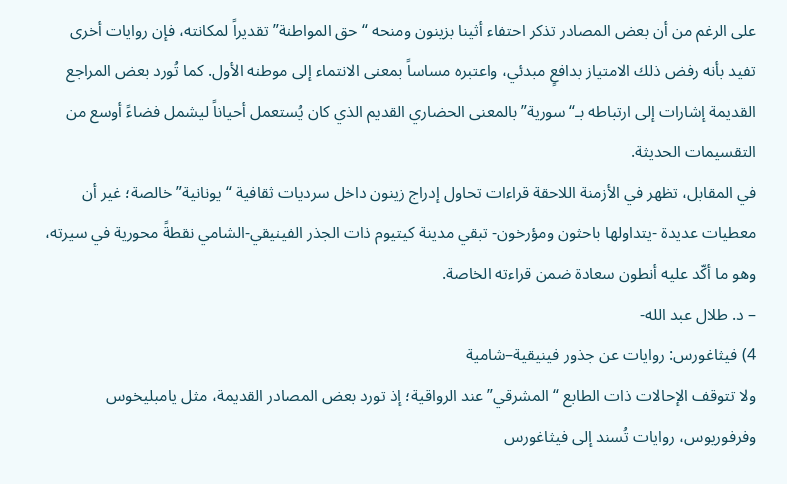على الرغم من أن بعض المصادر تذكر احتفاء أثينا بزينون ومنحه “حق المواطنة” تقديراً لمكانته، فإن روايات أخرى تفيد بأنه رفض ذلك الامتياز بدافعٍ مبدئي، واعتبره مساساً بمعنى الانتماء إلى موطنه الأول. كما تُورد بعض المراجع القديمة إشارات إلى ارتباطه بـ“سورية” بالمعنى الحضاري القديم الذي كان يُستعمل أحياناً ليشمل فضاءً أوسع من التقسيمات الحديثة.
في المقابل، تظهر في الأزمنة اللاحقة قراءات تحاول إدراج زينون داخل سرديات ثقافية “يونانية” خالصة؛ غير أن معطيات عديدة -يتداولها باحثون ومؤرخون- تبقي مدينة كيتيوم ذات الجذر الفينيقي-الشامي نقطةً محورية في سيرته، وهو ما أكّد عليه أنطون سعادة ضمن قراءته الخاصة.
– د. طلال عبد الله-
4) فيثاغورس: روايات عن جذور فينيقية–شامية
ولا تتوقف الإحالات ذات الطابع “المشرقي” عند الرواقية؛ إذ تورد بعض المصادر القديمة، مثل يامبليخوس وفرفوريوس، روايات تُسند إلى فيثاغورس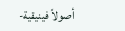أصولاً فينيقية-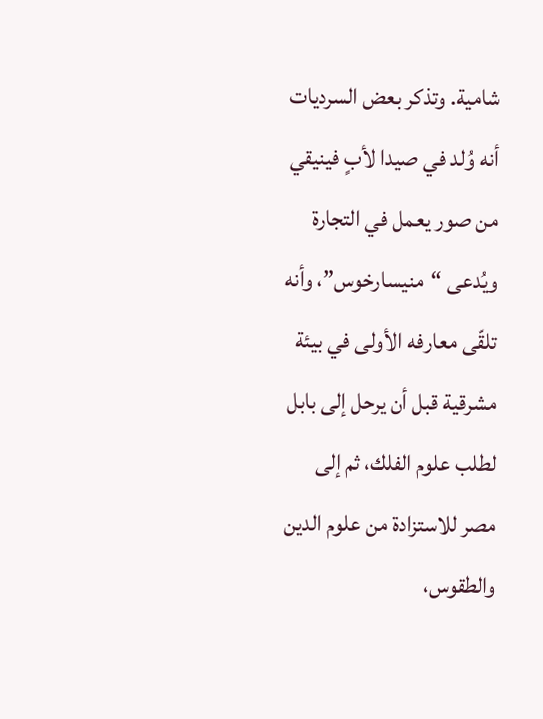شامية. وتذكر بعض السرديات أنه وُلد في صيدا لأبٍ فينيقي من صور يعمل في التجارة ويُدعى “منيسارخوس”، وأنه تلقّى معارفه الأولى في بيئة مشرقية قبل أن يرحل إلى بابل لطلب علوم الفلك، ثم إلى مصر للاستزادة من علوم الدين والطقوس،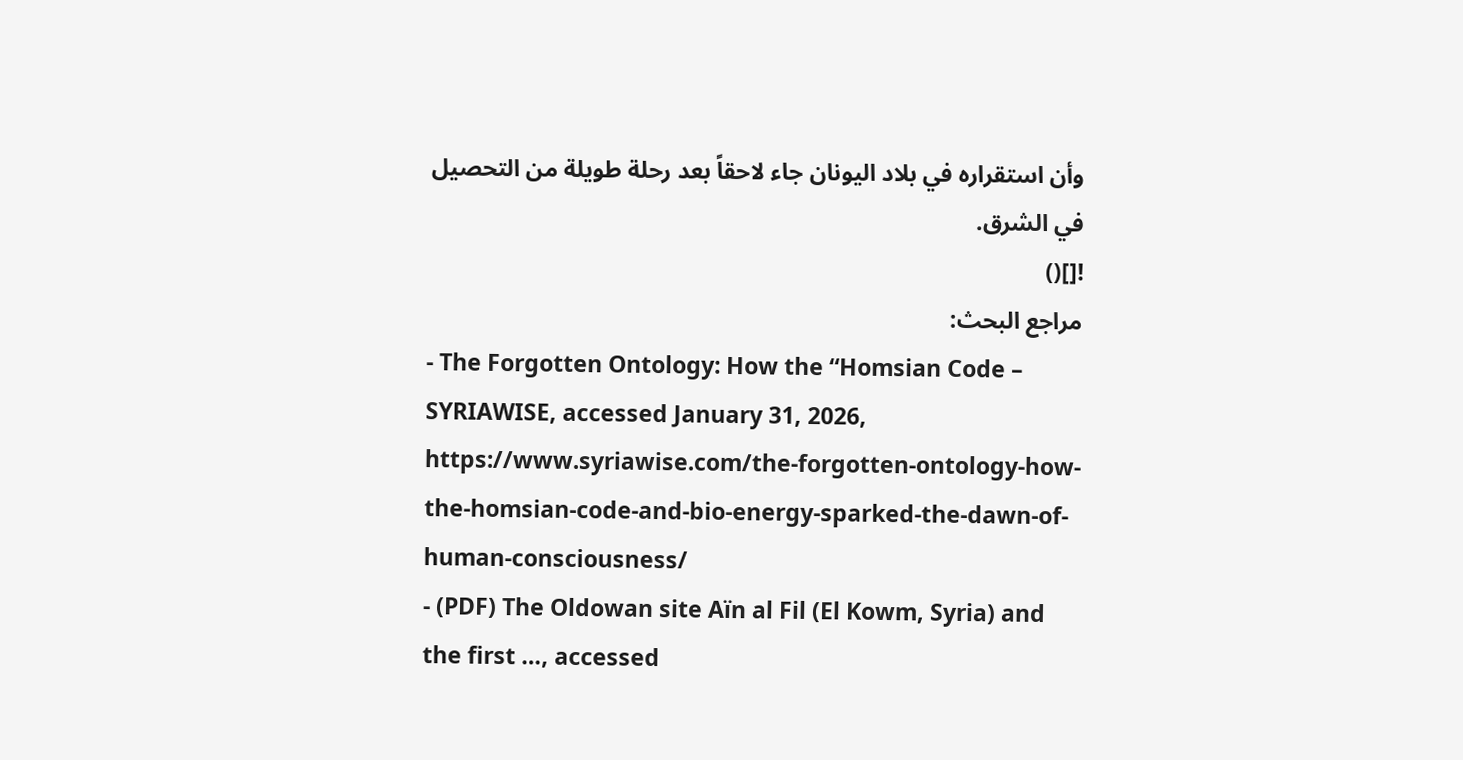وأن استقراره في بلاد اليونان جاء لاحقاً بعد رحلة طويلة من التحصيل في الشرق.
![]()
مراجع البحث:
- The Forgotten Ontology: How the “Homsian Code – SYRIAWISE, accessed January 31, 2026, https://www.syriawise.com/the-forgotten-ontology-how-the-homsian-code-and-bio-energy-sparked-the-dawn-of-human-consciousness/
- (PDF) The Oldowan site Aïn al Fil (El Kowm, Syria) and the first …, accessed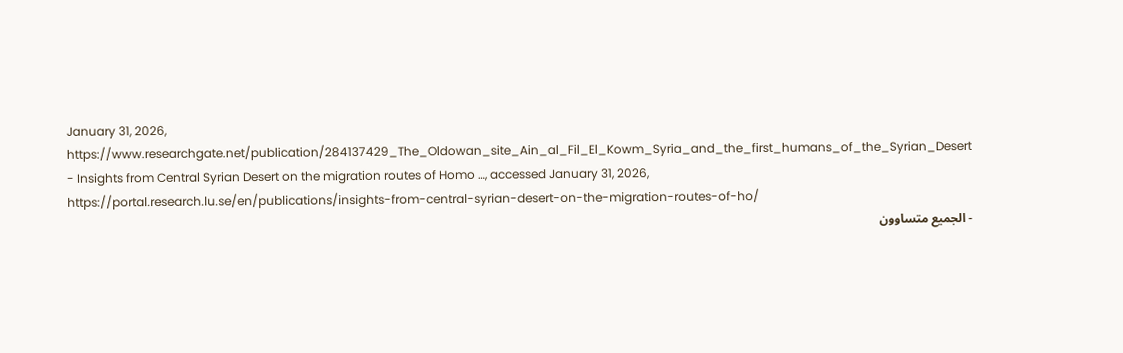January 31, 2026, https://www.researchgate.net/publication/284137429_The_Oldowan_site_Ain_al_Fil_El_Kowm_Syria_and_the_first_humans_of_the_Syrian_Desert
- Insights from Central Syrian Desert on the migration routes of Homo …, accessed January 31, 2026, https://portal.research.lu.se/en/publications/insights-from-central-syrian-desert-on-the-migration-routes-of-ho/
- الجميع متساوون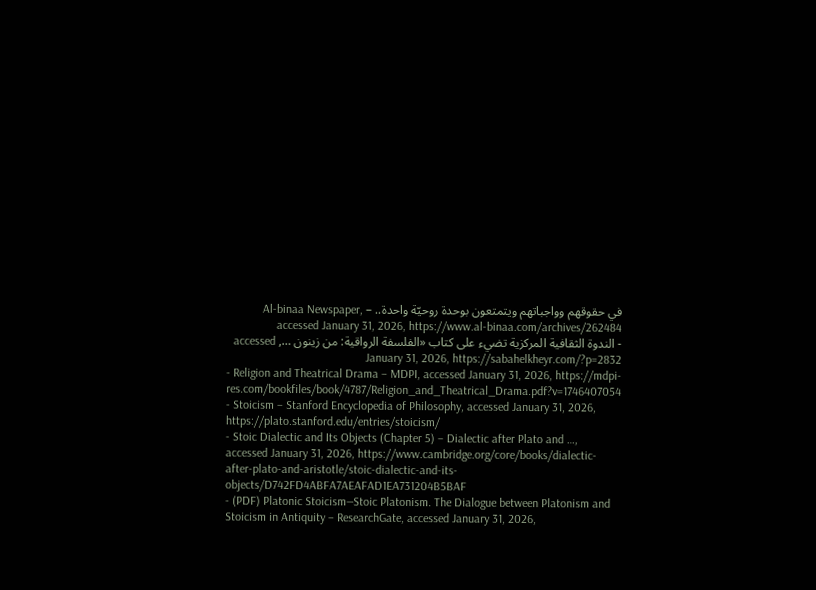في حقوقهم وواجباتهم ويتمتعون بوحدة روحيّة واحدة.. – Al-binaa Newspaper, accessed January 31, 2026, https://www.al-binaa.com/archives/262484
- الندوة الثقافية المركزية تضيء على كتاب «الفلسفة الرواقية: من زينون …, accessed January 31, 2026, https://sabahelkheyr.com/?p=2832
- Religion and Theatrical Drama – MDPI, accessed January 31, 2026, https://mdpi-res.com/bookfiles/book/4787/Religion_and_Theatrical_Drama.pdf?v=1746407054
- Stoicism – Stanford Encyclopedia of Philosophy, accessed January 31, 2026, https://plato.stanford.edu/entries/stoicism/
- Stoic Dialectic and Its Objects (Chapter 5) – Dialectic after Plato and …, accessed January 31, 2026, https://www.cambridge.org/core/books/dialectic-after-plato-and-aristotle/stoic-dialectic-and-its-objects/D742FD4ABFA7AEAFAD1EA731204B5BAF
- (PDF) Platonic Stoicism—Stoic Platonism. The Dialogue between Platonism and Stoicism in Antiquity – ResearchGate, accessed January 31, 2026,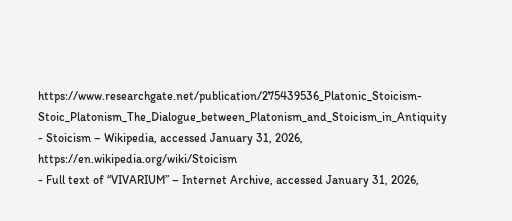https://www.researchgate.net/publication/275439536_Platonic_Stoicism-Stoic_Platonism_The_Dialogue_between_Platonism_and_Stoicism_in_Antiquity
- Stoicism – Wikipedia, accessed January 31, 2026, https://en.wikipedia.org/wiki/Stoicism
- Full text of “VIVARIUM” – Internet Archive, accessed January 31, 2026,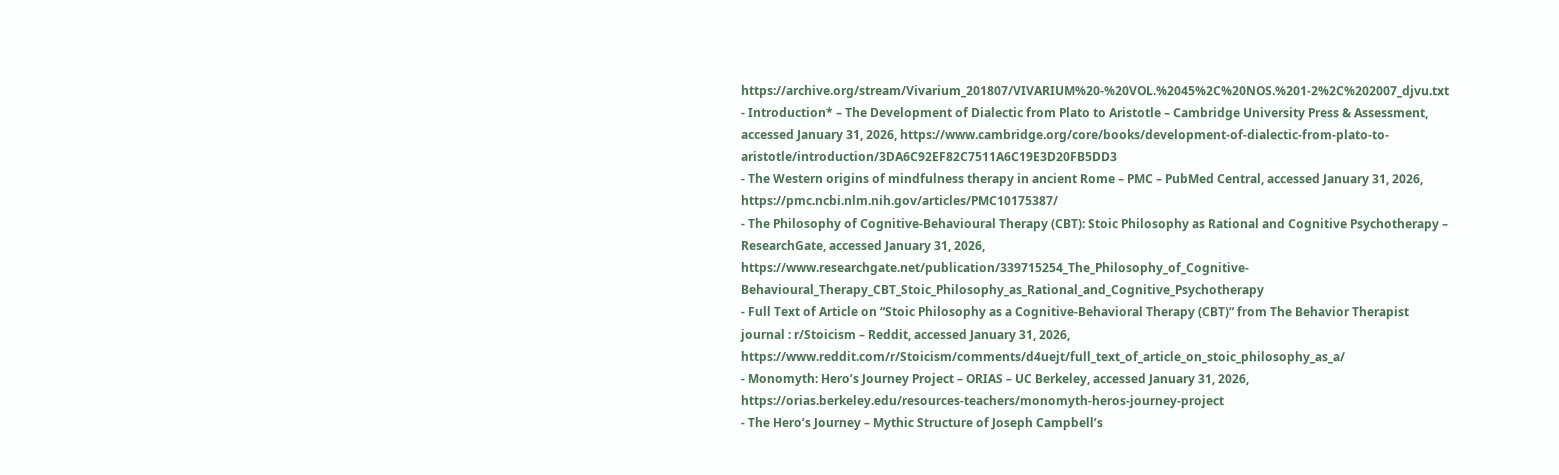https://archive.org/stream/Vivarium_201807/VIVARIUM%20-%20VOL.%2045%2C%20NOS.%201-2%2C%202007_djvu.txt
- Introduction* – The Development of Dialectic from Plato to Aristotle – Cambridge University Press & Assessment, accessed January 31, 2026, https://www.cambridge.org/core/books/development-of-dialectic-from-plato-to-aristotle/introduction/3DA6C92EF82C7511A6C19E3D20FB5DD3
- The Western origins of mindfulness therapy in ancient Rome – PMC – PubMed Central, accessed January 31, 2026, https://pmc.ncbi.nlm.nih.gov/articles/PMC10175387/
- The Philosophy of Cognitive-Behavioural Therapy (CBT): Stoic Philosophy as Rational and Cognitive Psychotherapy – ResearchGate, accessed January 31, 2026, https://www.researchgate.net/publication/339715254_The_Philosophy_of_Cognitive-Behavioural_Therapy_CBT_Stoic_Philosophy_as_Rational_and_Cognitive_Psychotherapy
- Full Text of Article on “Stoic Philosophy as a Cognitive-Behavioral Therapy (CBT)” from The Behavior Therapist journal : r/Stoicism – Reddit, accessed January 31, 2026, https://www.reddit.com/r/Stoicism/comments/d4uejt/full_text_of_article_on_stoic_philosophy_as_a/
- Monomyth: Hero’s Journey Project – ORIAS – UC Berkeley, accessed January 31, 2026, https://orias.berkeley.edu/resources-teachers/monomyth-heros-journey-project
- The Hero’s Journey – Mythic Structure of Joseph Campbell’s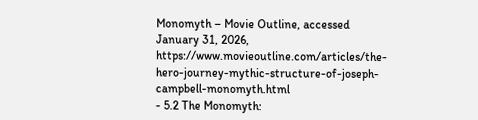Monomyth – Movie Outline, accessed January 31, 2026, https://www.movieoutline.com/articles/the-hero-journey-mythic-structure-of-joseph-campbell-monomyth.html
- 5.2 The Monomyth: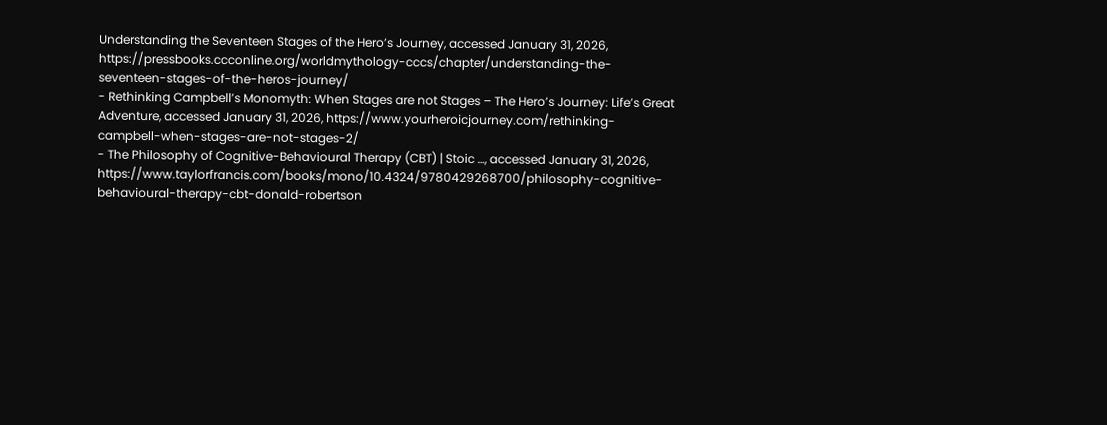Understanding the Seventeen Stages of the Hero’s Journey, accessed January 31, 2026, https://pressbooks.ccconline.org/worldmythology-cccs/chapter/understanding-the-seventeen-stages-of-the-heros-journey/
- Rethinking Campbell’s Monomyth: When Stages are not Stages – The Hero’s Journey: Life’s Great Adventure, accessed January 31, 2026, https://www.yourheroicjourney.com/rethinking-campbell-when-stages-are-not-stages-2/
- The Philosophy of Cognitive-Behavioural Therapy (CBT) | Stoic …, accessed January 31, 2026, https://www.taylorfrancis.com/books/mono/10.4324/9780429268700/philosophy-cognitive-behavioural-therapy-cbt-donald-robertson